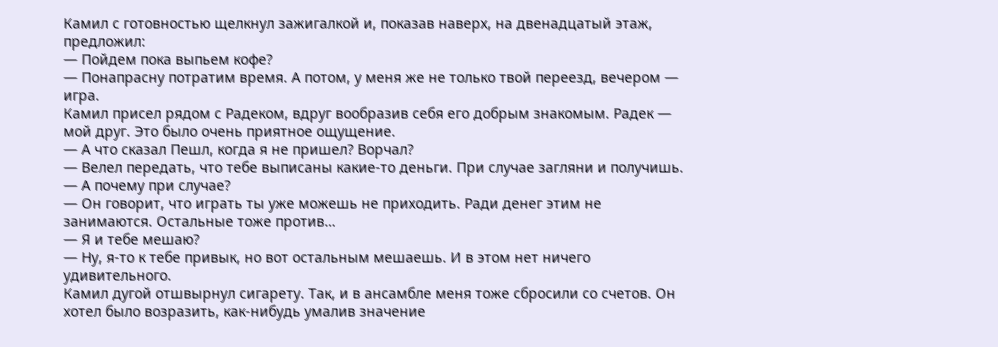Камил с готовностью щелкнул зажигалкой и, показав наверх, на двенадцатый этаж, предложил:
— Пойдем пока выпьем кофе?
— Понапрасну потратим время. А потом, у меня же не только твой переезд, вечером — игра.
Камил присел рядом с Радеком, вдруг вообразив себя его добрым знакомым. Радек — мой друг. Это было очень приятное ощущение.
— А что сказал Пешл, когда я не пришел? Ворчал?
— Велел передать, что тебе выписаны какие-то деньги. При случае загляни и получишь.
— А почему при случае?
— Он говорит, что играть ты уже можешь не приходить. Ради денег этим не занимаются. Остальные тоже против…
— Я и тебе мешаю?
— Ну, я-то к тебе привык, но вот остальным мешаешь. И в этом нет ничего удивительного.
Камил дугой отшвырнул сигарету. Так, и в ансамбле меня тоже сбросили со счетов. Он хотел было возразить, как-нибудь умалив значение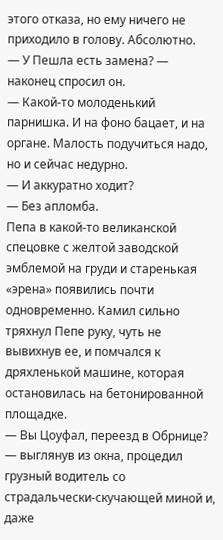этого отказа, но ему ничего не приходило в голову. Абсолютно.
— У Пешла есть замена? — наконец спросил он.
— Какой-то молоденький парнишка. И на фоно бацает, и на органе. Малость подучиться надо, но и сейчас недурно.
— И аккуратно ходит?
— Без апломба.
Пепа в какой-то великанской спецовке с желтой заводской эмблемой на груди и старенькая «эрена» появились почти одновременно. Камил сильно тряхнул Пепе руку, чуть не вывихнув ее, и помчался к дряхленькой машине, которая остановилась на бетонированной площадке.
— Вы Цоуфал, переезд в Обрнице? — выглянув из окна, процедил грузный водитель со страдальчески-скучающей миной и, даже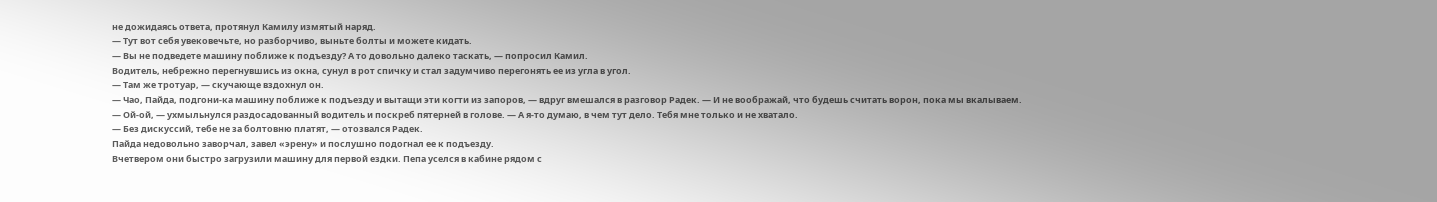не дожидаясь ответа, протянул Камилу измятый наряд.
— Тут вот себя увековечьте, но разборчиво, выньте болты и можете кидать.
— Вы не подведете машину поближе к подъезду? А то довольно далеко таскать, — попросил Камил.
Водитель, небрежно перегнувшись из окна, сунул в рот спичку и стал задумчиво перегонять ее из угла в угол.
— Там же тротуар, — скучающе вздохнул он.
— Чао, Пайда, подгони-ка машину поближе к подъезду и вытащи эти когти из запоров, — вдруг вмешался в разговор Радек. — И не воображай, что будешь считать ворон, пока мы вкалываем.
— Ой-ой, — ухмыльнулся раздосадованный водитель и поскреб пятерней в голове. — А я-то думаю, в чем тут дело. Тебя мне только и не хватало.
— Без дискуссий, тебе не за болтовню платят, — отозвался Радек.
Пайда недовольно заворчал, завел «эрену» и послушно подогнал ее к подъезду.
Вчетвером они быстро загрузили машину для первой ездки. Пепа уселся в кабине рядом с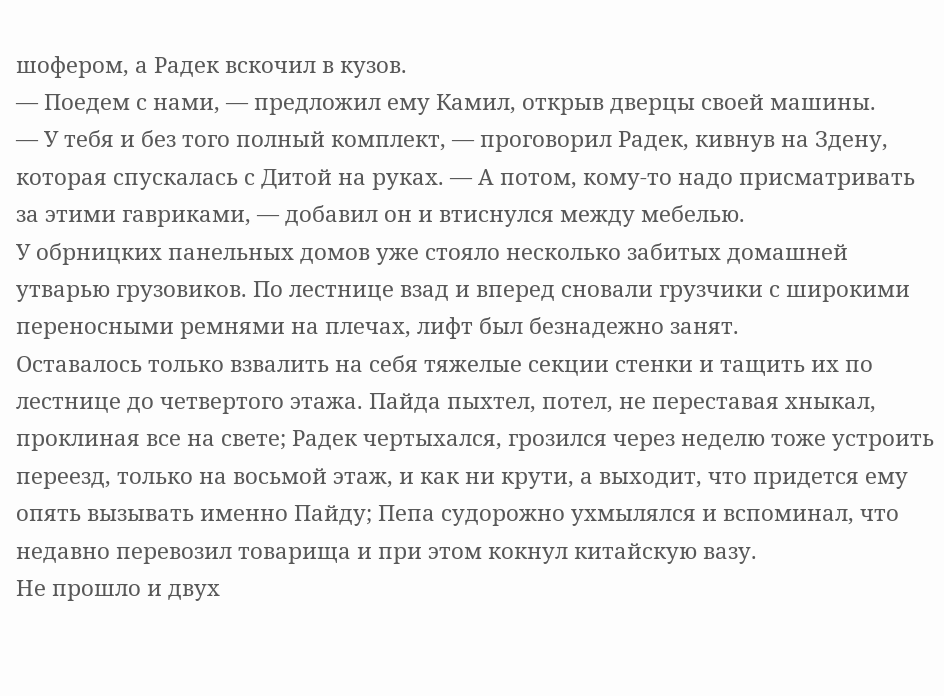шофером, а Радек вскочил в кузов.
— Поедем с нами, — предложил ему Камил, открыв дверцы своей машины.
— У тебя и без того полный комплект, — проговорил Радек, кивнув на Здену, которая спускалась с Дитой на руках. — А потом, кому-то надо присматривать за этими гавриками, — добавил он и втиснулся между мебелью.
У обрницких панельных домов уже стояло несколько забитых домашней утварью грузовиков. По лестнице взад и вперед сновали грузчики с широкими переносными ремнями на плечах, лифт был безнадежно занят.
Оставалось только взвалить на себя тяжелые секции стенки и тащить их по лестнице до четвертого этажа. Пайда пыхтел, потел, не переставая хныкал, проклиная все на свете; Радек чертыхался, грозился через неделю тоже устроить переезд, только на восьмой этаж, и как ни крути, а выходит, что придется ему опять вызывать именно Пайду; Пепа судорожно ухмылялся и вспоминал, что недавно перевозил товарища и при этом кокнул китайскую вазу.
Не прошло и двух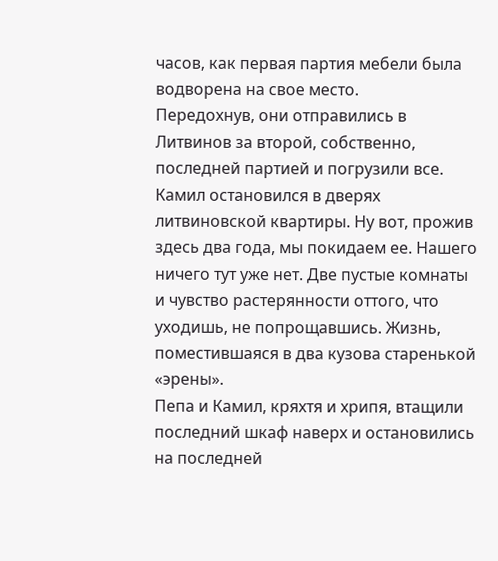часов, как первая партия мебели была водворена на свое место.
Передохнув, они отправились в Литвинов за второй, собственно, последней партией и погрузили все. Камил остановился в дверях литвиновской квартиры. Ну вот, прожив здесь два года, мы покидаем ее. Нашего ничего тут уже нет. Две пустые комнаты и чувство растерянности оттого, что уходишь, не попрощавшись. Жизнь, поместившаяся в два кузова старенькой «эрены».
Пепа и Камил, кряхтя и хрипя, втащили последний шкаф наверх и остановились на последней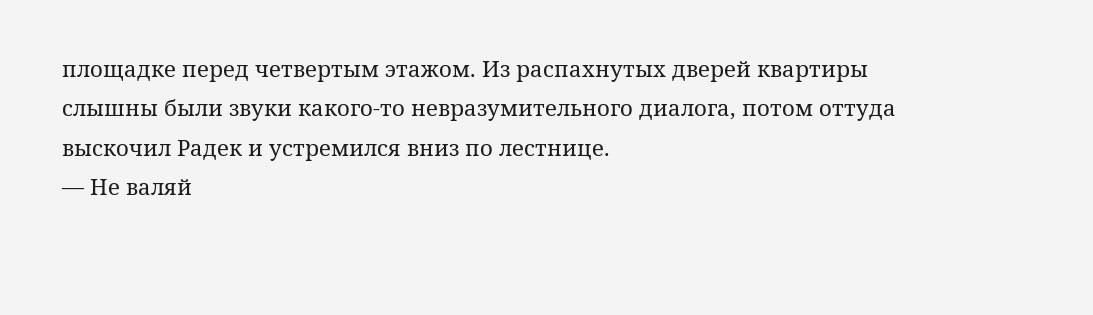площадке перед четвертым этажом. Из распахнутых дверей квартиры слышны были звуки какого-то невразумительного диалога, потом оттуда выскочил Радек и устремился вниз по лестнице.
— Не валяй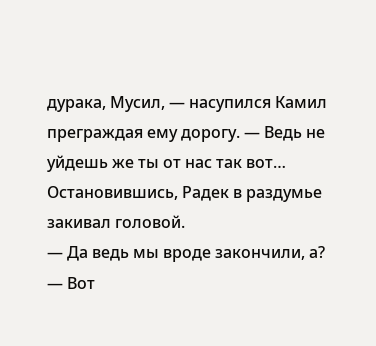дурака, Мусил, — насупился Камил преграждая ему дорогу. — Ведь не уйдешь же ты от нас так вот…
Остановившись, Радек в раздумье закивал головой.
— Да ведь мы вроде закончили, а?
— Вот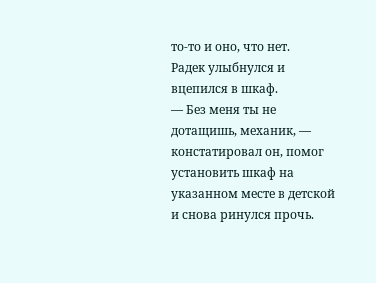то-то и оно, что нет.
Радек улыбнулся и вцепился в шкаф.
— Без меня ты не дотащишь, механик, — констатировал он, помог установить шкаф на указанном месте в детской и снова ринулся прочь.